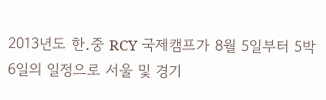2013년도 한․중 RCY 국제캠프가 8월 5일부터 5박 6일의 일정으로 서울 및 경기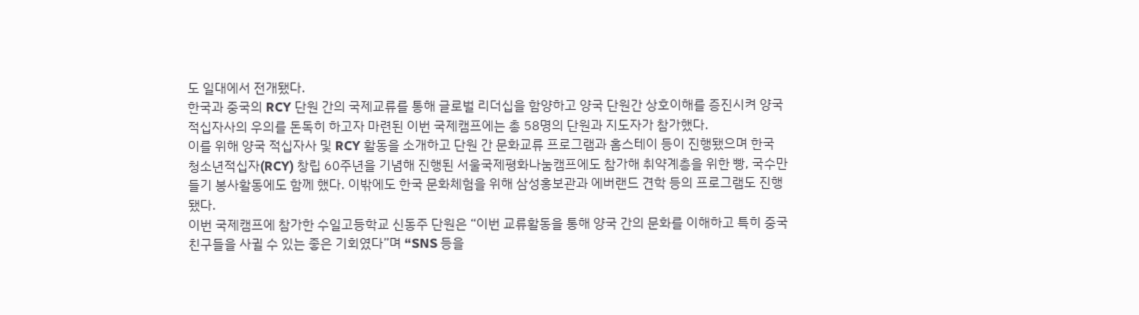도 일대에서 전개됐다.
한국과 중국의 RCY 단원 간의 국제교류를 통해 글로벌 리더십을 함양하고 양국 단원간 상호이해를 증진시켜 양국 적십자사의 우의를 돈독히 하고자 마련된 이번 국제캠프에는 총 58명의 단원과 지도자가 참가했다.
이를 위해 양국 적십자사 및 RCY 활동을 소개하고 단원 간 문화교류 프로그램과 홈스테이 등이 진행됐으며 한국 청소년적십자(RCY) 창립 60주년을 기념해 진행된 서울국제평화나눔캠프에도 참가해 취약계층을 위한 빵, 국수만들기 봉사활동에도 함께 했다. 이밖에도 한국 문화체험을 위해 삼성홍보관과 에버랜드 견학 등의 프로그램도 진행됐다.
이번 국제캠프에 참가한 수일고등학교 신동주 단원은 “이번 교류활동을 통해 양국 간의 문화를 이해하고 특히 중국 친구들을 사귈 수 있는 좋은 기회였다”며 “SNS 등을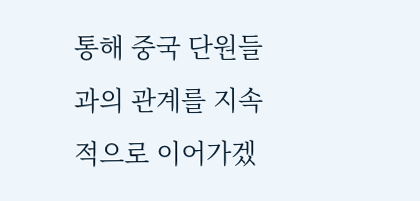통해 중국 단원들과의 관계를 지속적으로 이어가겠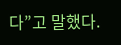다”고 말했다.